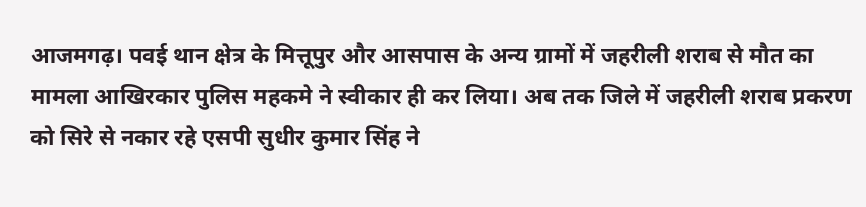आजमगढ़। पवई थान क्षेत्र के मित्तूपुर और आसपास के अन्य ग्रामों में जहरीली शराब से मौत का मामला आखिरकार पुलिस महकमे ने स्वीकार ही कर लिया। अब तक जिले में जहरीली शराब प्रकरण को सिरे से नकार रहे एसपी सुधीर कुमार सिंह ने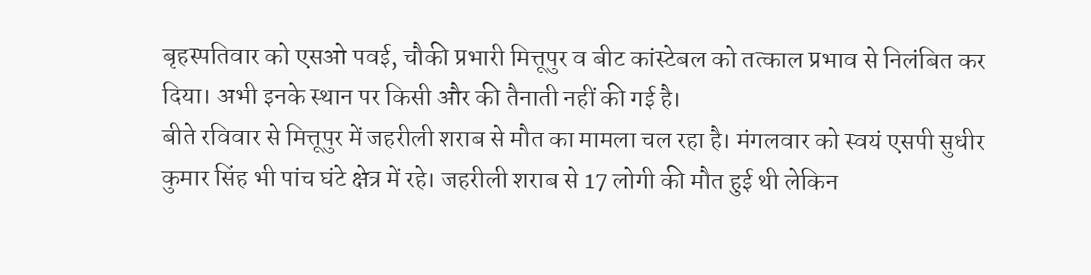बृहस्पतिवार को एसओ पवई, चौकी प्रभारी मित्तूपुर व बीट कांस्टेबल को तत्काल प्रभाव से निलंबित कर दिया। अभी इनके स्थान पर किसी और की तैनाती नहीं की गई है।
बीते रविवार से मित्तूपुर में जहरीली शराब से मौत का मामला चल रहा है। मंगलवार को स्वयं एसपी सुधीर कुमार सिंह भी पांच घंटे क्षेत्र में रहे। जहरीली शराब से 17 लोगी की मौत हुई थी लेकिन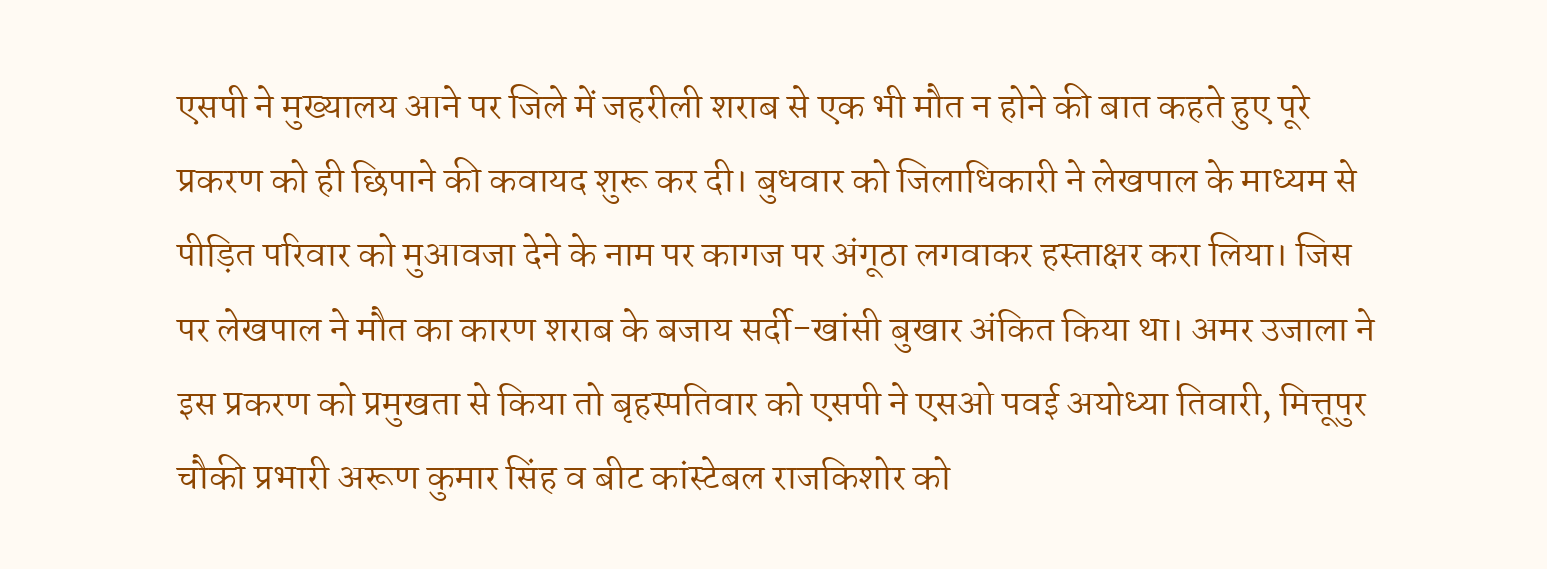एसपी ने मुख्यालय आने पर जिले में जहरीली शराब से एक भी मौत न होने की बात कहते हुए पूरे प्रकरण को ही छिपाने की कवायद शुरू कर दी। बुधवार को जिलाधिकारी ने लेखपाल के माध्यम से पीड़ित परिवार को मुआवजा देने के नाम पर कागज पर अंगूठा लगवाकर हस्ताक्षर करा लिया। जिस पर लेखपाल ने मौत का कारण शराब के बजाय सर्दी-खांसी बुखार अंकित किया था। अमर उजाला ने इस प्रकरण को प्रमुखता से किया तो बृहस्पतिवार को एसपी ने एसओ पवई अयोध्या तिवारी, मित्तूपुर चौकी प्रभारी अरूण कुमार सिंह व बीट कांस्टेबल राजकिशोर को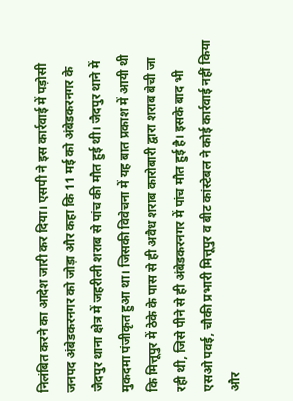निलंबित करने का आदेश जारी कर दिया। एसपी ने इस कार्रवाई में पड़ोसी जनपद अंबेडकरनगर को जोड़ा और कहा कि 11 मई को अंबेडकरनगर के जैदपुर थाना क्षेत्र में जहरीली शराब से पांच की मौत हुई थी। जैदपुर थाने में मुकदमा पंजीकृत हुआ था। जिसकी विवेचना में यह बात प्रकाश में आयी थी कि मित्तूपुर में ठेके के पास से ही अवैध शराब कारोबारी द्वारा शराब बेची जा रही थी, जिसे पीने से ही अंबेडकरनगर में पांच मौत हुई है। इसके बाद भी एसओ पवई, चौकी प्रभारी मित्तूपुर व बीट कांस्टेबल ने कोई कार्रवाई नहीं किया और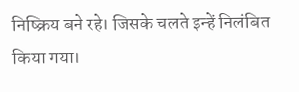निष्क्रिय बने रहे। जिसके चलते इन्हें निलंबित किया गया।